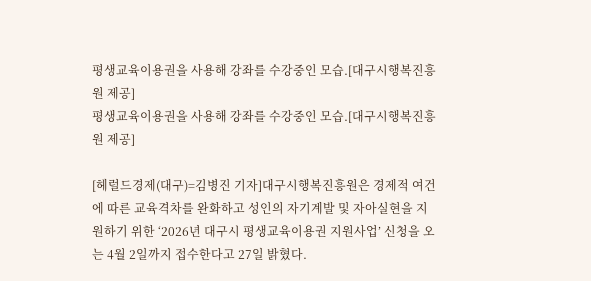평생교육이용권을 사용해 강좌를 수강중인 모습.[대구시행복진흥원 제공]
평생교육이용권을 사용해 강좌를 수강중인 모습.[대구시행복진흥원 제공]

[헤럴드경제(대구)=김병진 기자]대구시행복진흥원은 경제적 여건에 따른 교육격차를 완화하고 성인의 자기계발 및 자아실현을 지원하기 위한 ‘2026년 대구시 평생교육이용권 지원사업’ 신청을 오는 4월 2일까지 접수한다고 27일 밝혔다.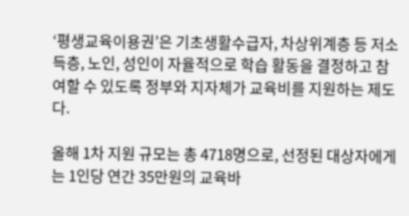‘평생교육이용권’은 기초생활수급자, 차상위계층 등 저소득층, 노인, 성인이 자율적으로 학습 활동을 결정하고 참여할 수 있도록 정부와 지자체가 교육비를 지원하는 제도다.

올해 1차 지원 규모는 총 4718명으로, 선정된 대상자에게는 1인당 연간 35만원의 교육바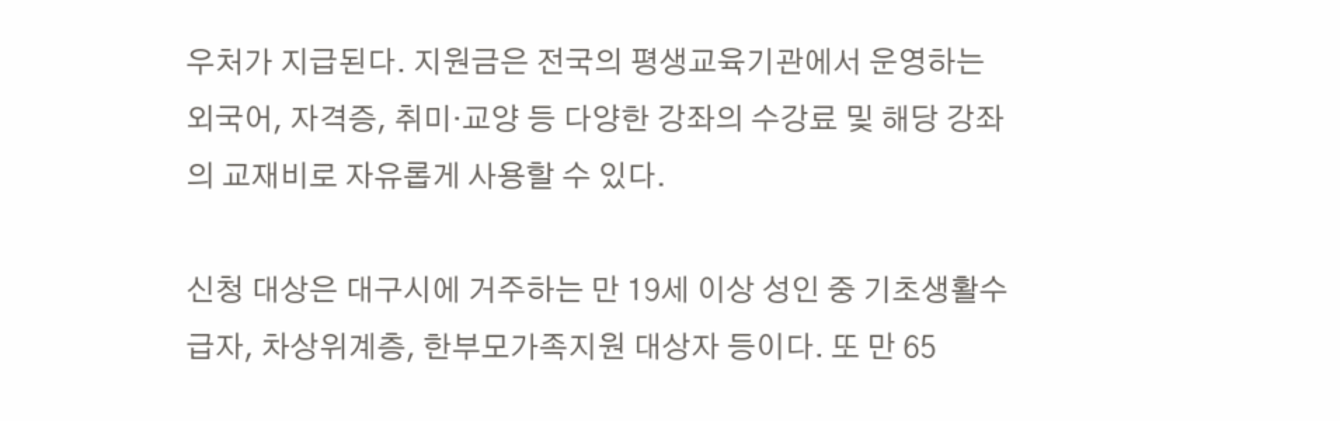우처가 지급된다. 지원금은 전국의 평생교육기관에서 운영하는 외국어, 자격증, 취미·교양 등 다양한 강좌의 수강료 및 해당 강좌의 교재비로 자유롭게 사용할 수 있다.

신청 대상은 대구시에 거주하는 만 19세 이상 성인 중 기초생활수급자, 차상위계층, 한부모가족지원 대상자 등이다. 또 만 65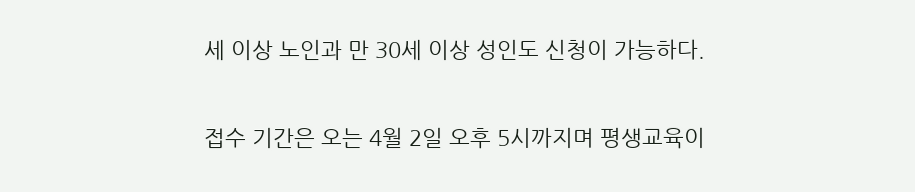세 이상 노인과 만 30세 이상 성인도 신청이 가능하다.

접수 기간은 오는 4월 2일 오후 5시까지며 평생교육이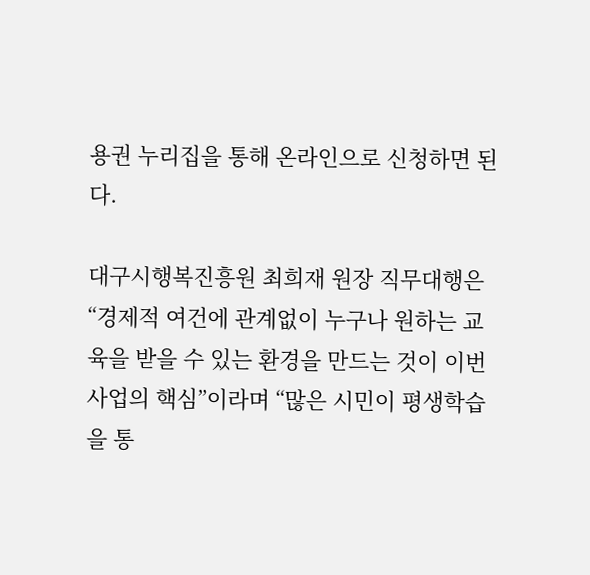용권 누리집을 통해 온라인으로 신청하면 된다.

대구시행복진흥원 최희재 원장 직무대행은 “경제적 여건에 관계없이 누구나 원하는 교육을 받을 수 있는 환경을 만드는 것이 이번 사업의 핵심”이라며 “많은 시민이 평생학습을 통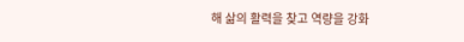해 삶의 활력을 찾고 역량을 강화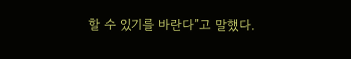할 수 있기를 바란다”고 말했다.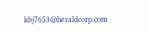kbj7653@heraldcorp.com